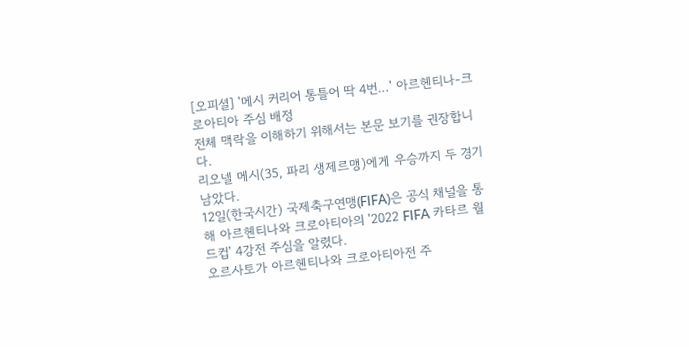[오피셜] '메시 커리어 통틀어 딱 4번…' 아르헨티나-크로아티아 주심 배정
전체 맥락을 이해하기 위해서는 본문 보기를 권장합니다.
리오넬 메시(35, 파리 생제르맹)에게 우승까지 두 경기 남았다.
12일(한국시간) 국제축구연맹(FIFA)은 공식 채널을 통해 아르헨티나와 크로아티아의 '2022 FIFA 카타르 월드컵' 4강전 주심을 알렸다.
오르사토가 아르헨티나와 크로아티아전 주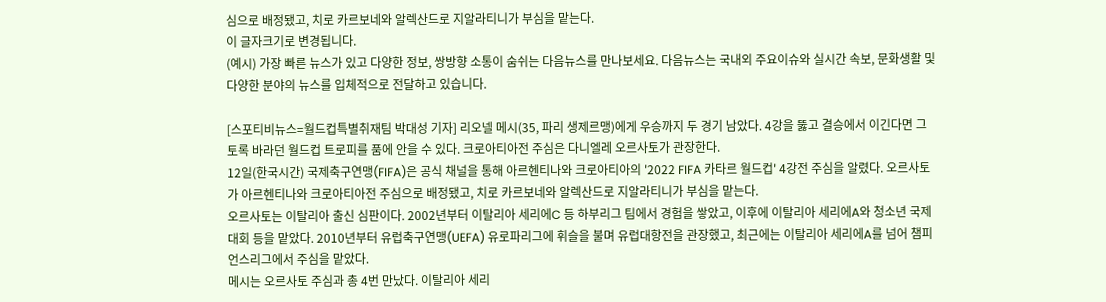심으로 배정됐고, 치로 카르보네와 알렉산드로 지알라티니가 부심을 맡는다.
이 글자크기로 변경됩니다.
(예시) 가장 빠른 뉴스가 있고 다양한 정보, 쌍방향 소통이 숨쉬는 다음뉴스를 만나보세요. 다음뉴스는 국내외 주요이슈와 실시간 속보, 문화생활 및 다양한 분야의 뉴스를 입체적으로 전달하고 있습니다.

[스포티비뉴스=월드컵특별취재팀 박대성 기자] 리오넬 메시(35, 파리 생제르맹)에게 우승까지 두 경기 남았다. 4강을 뚫고 결승에서 이긴다면 그토록 바라던 월드컵 트로피를 품에 안을 수 있다. 크로아티아전 주심은 다니엘레 오르사토가 관장한다.
12일(한국시간) 국제축구연맹(FIFA)은 공식 채널을 통해 아르헨티나와 크로아티아의 '2022 FIFA 카타르 월드컵' 4강전 주심을 알렸다. 오르사토가 아르헨티나와 크로아티아전 주심으로 배정됐고, 치로 카르보네와 알렉산드로 지알라티니가 부심을 맡는다.
오르사토는 이탈리아 출신 심판이다. 2002년부터 이탈리아 세리에C 등 하부리그 팀에서 경험을 쌓았고, 이후에 이탈리아 세리에A와 청소년 국제대회 등을 맡았다. 2010년부터 유럽축구연맹(UEFA) 유로파리그에 휘슬을 불며 유럽대항전을 관장했고, 최근에는 이탈리아 세리에A를 넘어 챔피언스리그에서 주심을 맡았다.
메시는 오르사토 주심과 총 4번 만났다. 이탈리아 세리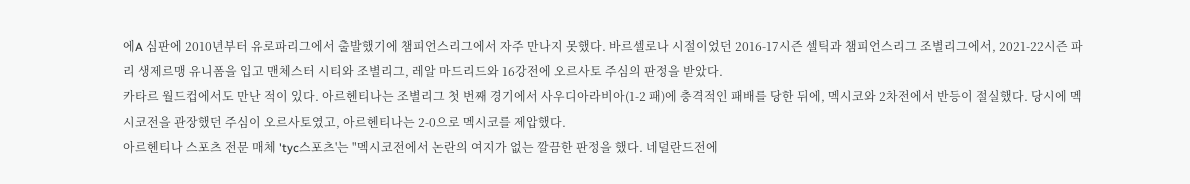에A 심판에 2010년부터 유로파리그에서 출발했기에 챔피언스리그에서 자주 만나지 못했다. 바르셀로나 시절이었던 2016-17시즌 셀틱과 챔피언스리그 조별리그에서, 2021-22시즌 파리 생제르맹 유니폼을 입고 맨체스터 시티와 조별리그, 레알 마드리드와 16강전에 오르사토 주심의 판정을 받았다.
카타르 월드컵에서도 만난 적이 있다. 아르헨티나는 조별리그 첫 번째 경기에서 사우디아라비아(1-2 패)에 충격적인 패배를 당한 뒤에, 멕시코와 2차전에서 반등이 절실했다. 당시에 멕시코전을 관장했던 주심이 오르사토였고, 아르헨티나는 2-0으로 멕시코를 제압했다.
아르헨티나 스포츠 전문 매체 'tyc스포츠'는 "멕시코전에서 논란의 여지가 없는 깔끔한 판정을 했다. 네덜란드전에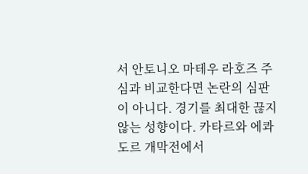서 안토니오 마테우 라호즈 주심과 비교한다면 논란의 심판이 아니다. 경기를 최대한 끊지 않는 성향이다. 카타르와 에콰도르 개막전에서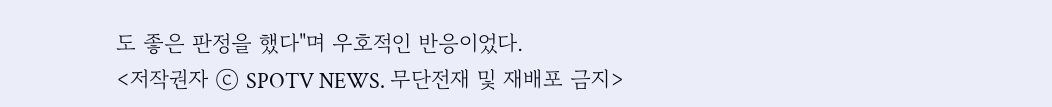도 좋은 판정을 했다"며 우호적인 반응이었다.
<저작권자 ⓒ SPOTV NEWS. 무단전재 및 재배포 금지>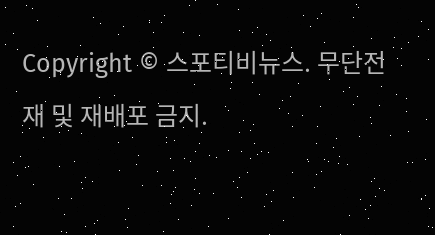Copyright © 스포티비뉴스. 무단전재 및 재배포 금지.